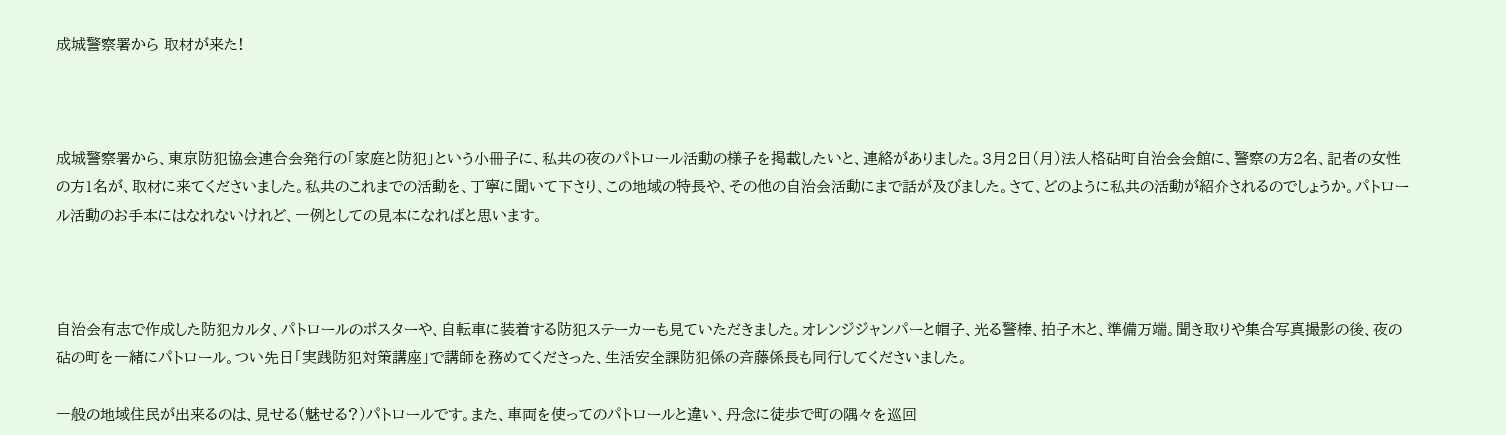成城警察署から 取材が来た!



成城警察署から、東京防犯協会連合会発行の「家庭と防犯」という小冊子に、私共の夜のパトロール活動の様子を掲載したいと、連絡がありました。3月2日(月)法人格砧町自治会会館に、警察の方2名、記者の女性の方1名が、取材に来てくださいました。私共のこれまでの活動を、丁寧に聞いて下さり、この地域の特長や、その他の自治会活動にまで話が及びました。さて、どのように私共の活動が紹介されるのでしょうか。パトロール活動のお手本にはなれないけれど、一例としての見本になればと思います。



自治会有志で作成した防犯カルタ、パトロールのポスターや、自転車に装着する防犯ステーカーも見ていただきました。オレンジジャンパーと帽子、光る警棒、拍子木と、準備万端。聞き取りや集合写真撮影の後、夜の砧の町を一緒にパトロール。つい先日「実践防犯対策講座」で講師を務めてくださった、生活安全課防犯係の斉藤係長も同行してくださいました。

一般の地域住民が出来るのは、見せる(魅せる?)パトロールです。また、車両を使ってのパトロールと違い、丹念に徒歩で町の隅々を巡回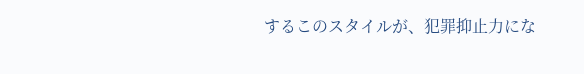するこのスタイルが、犯罪抑止力にな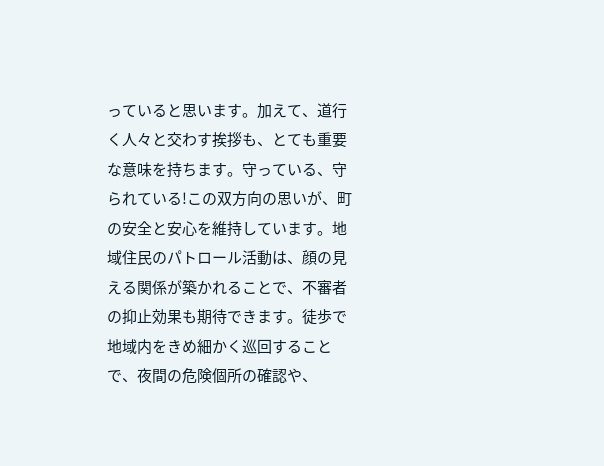っていると思います。加えて、道行く人々と交わす挨拶も、とても重要な意味を持ちます。守っている、守られている!この双方向の思いが、町の安全と安心を維持しています。地域住民のパトロール活動は、顔の見える関係が築かれることで、不審者の抑止効果も期待できます。徒歩で地域内をきめ細かく巡回することで、夜間の危険個所の確認や、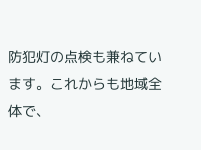防犯灯の点検も兼ねています。これからも地域全体で、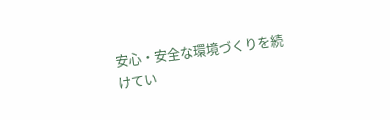安心・安全な環境づくりを続けてい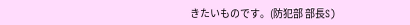きたいものです。(防犯部 部長S)